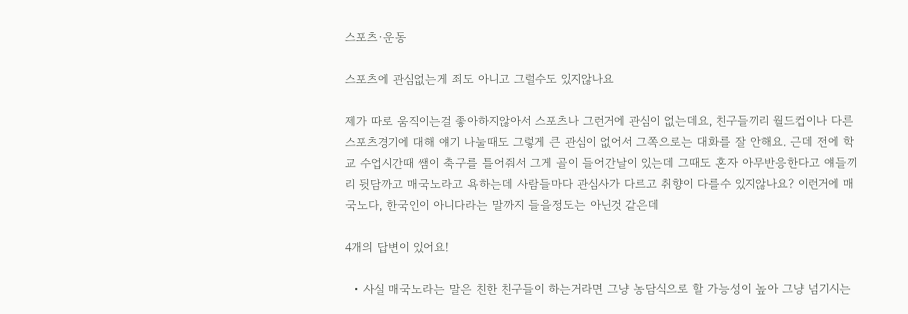스포츠·운동

스포츠에 관심없는게 죄도 아니고 그럴수도 있지않나요

제가 따로 움직이는걸 좋아하지않아서 스포츠나 그런거에 관심이 없는데요, 친구들끼리 월드컵이나 다른 스포츠경기에 대해 얘기 나눌때도 그렇게 큰 관심이 없어서 그쪽으로는 대화를 잘 안해요. 근데 전에 학교 수업시간때 쌤이 축구를 틀어줘서 그게 골이 들어간날이 있는데 그때도 혼자 아무반응한다고 얘들끼리 뒷담까고 매국노라고 욕하는데 사람들마다 관심사가 다르고 취향이 다를수 있지않나요? 이런거에 매국노다, 한국인이 아니다라는 말까지 들을정도는 아닌것 같은데

4개의 답변이 있어요!

  • 사실 매국노라는 말은 친한 친구들이 하는거라면 그냥 농담식으로 할 가능성이 높아 그냥 넘기시는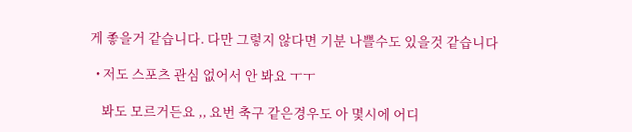게 좋을거 같습니다. 다만 그렇지 않다면 기분 나쁠수도 있을것 같습니다

  • 저도 스포츠 관심 없어서 안 봐요 ㅜㅜ

    봐도 모르거든요 ,, 요번 축구 같은경우도 아 몇시에 어디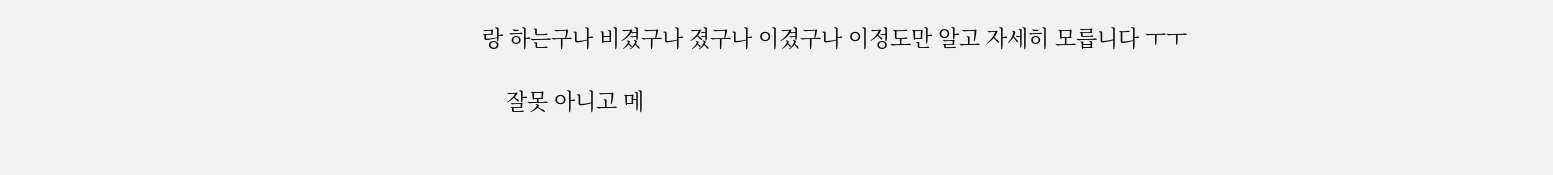랑 하는구나 비겼구나 졌구나 이겼구나 이정도만 알고 자세히 모릅니다 ㅜㅜ

    잘못 아니고 메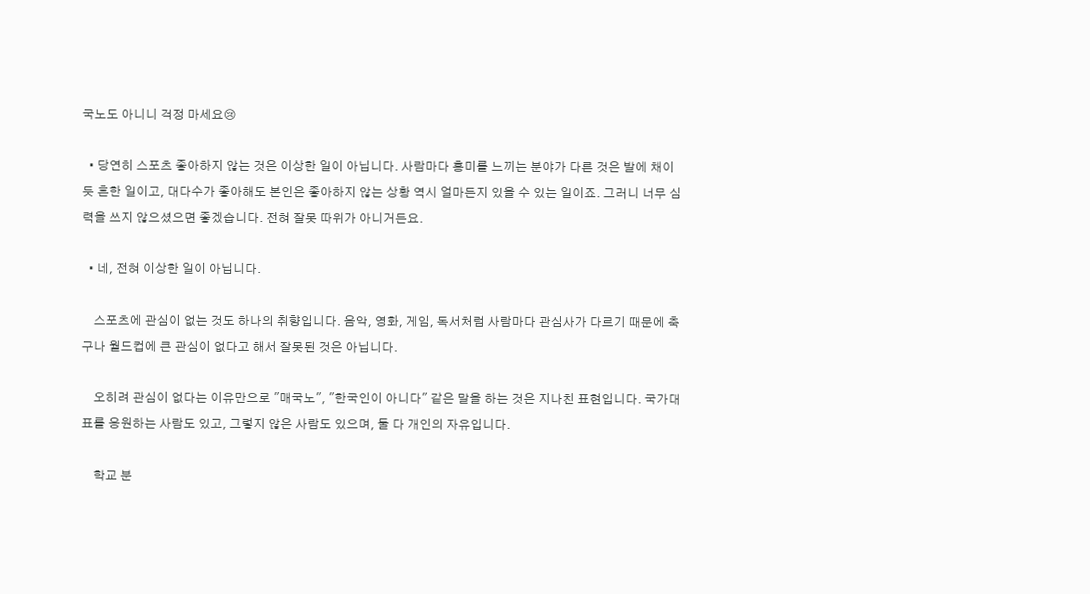국노도 아니니 걱정 마세요😢

  • 당연히 스포츠 좋아하지 않는 것은 이상한 일이 아닙니다. 사람마다 흥미를 느끼는 분야가 다른 것은 발에 채이듯 흔한 일이고, 대다수가 좋아해도 본인은 좋아하지 않는 상황 역시 얼마든지 있을 수 있는 일이죠. 그러니 너무 심력을 쓰지 않으셨으면 좋겠습니다. 전혀 잘못 따위가 아니거든요.

  • 네, 전혀 이상한 일이 아닙니다.

    스포츠에 관심이 없는 것도 하나의 취향입니다. 음악, 영화, 게임, 독서처럼 사람마다 관심사가 다르기 때문에 축구나 월드컵에 큰 관심이 없다고 해서 잘못된 것은 아닙니다.

    오히려 관심이 없다는 이유만으로 "매국노", "한국인이 아니다" 같은 말을 하는 것은 지나친 표현입니다. 국가대표를 응원하는 사람도 있고, 그렇지 않은 사람도 있으며, 둘 다 개인의 자유입니다.

    학교 분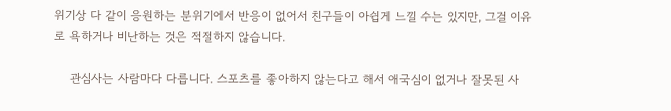위기상 다 같이 응원하는 분위기에서 반응이 없어서 친구들이 아쉽게 느낄 수는 있지만, 그걸 이유로 욕하거나 비난하는 것은 적절하지 않습니다.

    관심사는 사람마다 다릅니다. 스포츠를 좋아하지 않는다고 해서 애국심이 없거나 잘못된 사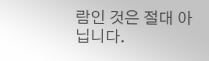람인 것은 절대 아닙니다.